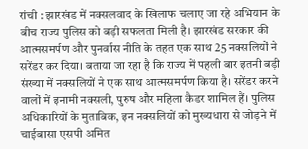रांची : झारखंड में नक्सलवाद के खिलाफ चलाए जा रहे अभियान के बीच राज्य पुलिस को बड़ी सफलता मिली है। झारखंड सरकार की आत्मसमर्पण और पुनर्वास नीति के तहत एक साथ 25 नक्सलियों ने सरेंडर कर दिया। बताया जा रहा है कि राज्य में पहली बार इतनी बड़ी संख्या में नक्सलियों ने एक साथ आत्मसमर्पण किया है। सरेंडर करने वालों में इनामी नक्सली, पुरुष और महिला कैडर शामिल हैं। पुलिस अधिकारियों के मुताबिक, इन नक्सलियों को मुख्यधारा से जोड़ने में चाईबासा एसपी अमित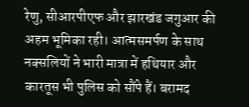रेणु, सीआरपीएफ और झारखंड जगुआर की अहम भूमिका रही। आत्मसमर्पण के साथ नक्सलियों ने भारी मात्रा में हथियार और कारतूस भी पुलिस को सौंपे हैं। बरामद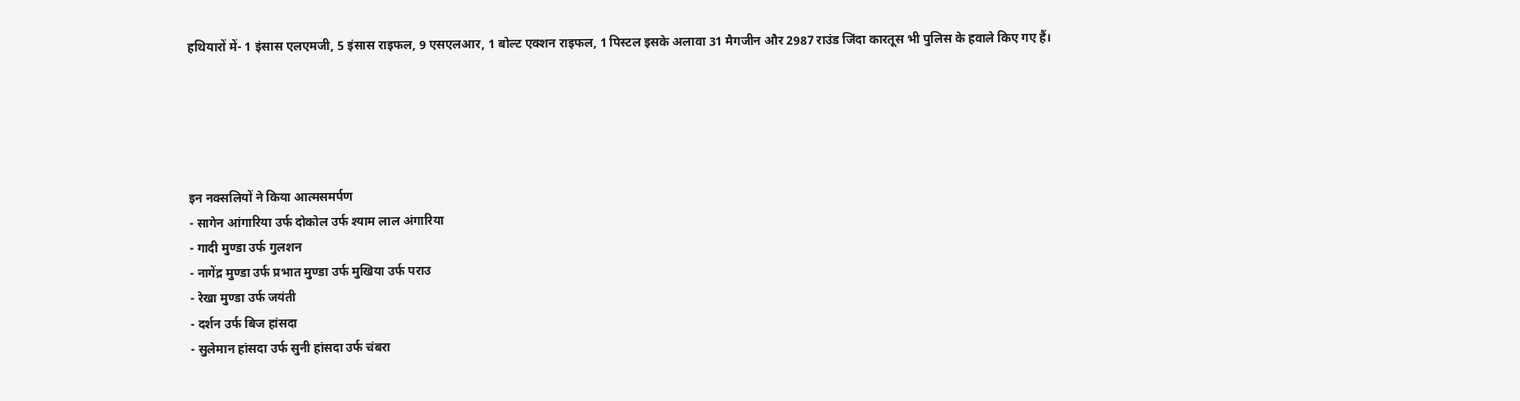हथियारों में- 1 इंसास एलएमजी, 5 इंसास राइफल, 9 एसएलआर, 1 बोल्ट एक्शन राइफल, 1 पिस्टल इसके अलावा 31 मैगजीन और 2987 राउंड जिंदा कारतूस भी पुलिस के हवाले किए गए हैं।





इन नक्सलियों ने किया आत्मसमर्पण
- सागेन आंगारिया उर्फ दोकोल उर्फ श्याम लाल अंगारिया
- गादी मुण्डा उर्फ गुलशन
- नागेंद्र मुण्डा उर्फ प्रभात मुण्डा उर्फ मुखिया उर्फ पराउ
- रेखा मुण्डा उर्फ जयंती
- दर्शन उर्फ बिज हांसदा
- सुलेमान हांसदा उर्फ सुनी हांसदा उर्फ चंबरा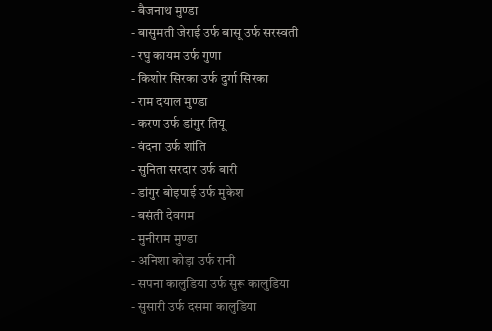- बैजनाथ मुण्डा
- बासुमती जेराई उर्फ बासू उर्फ सरस्वती
- रघु कायम उर्फ गुणा
- किशोर सिरका उर्फ दुर्गा सिरका
- राम दयाल मुण्डा
- करण उर्फ डांगुर तियू
- वंदना उर्फ शांति
- सुनिता सरदार उर्फ बारी
- डांगुर बोइपाई उर्फ मुकेश
- बसंती देवगम
- मुनीराम मुण्डा
- अनिशा कोड़ा उर्फ रानी
- सपना कालुडिया उर्फ सुरू कालुडिया
- सुसारी उर्फ दसमा कालुडिया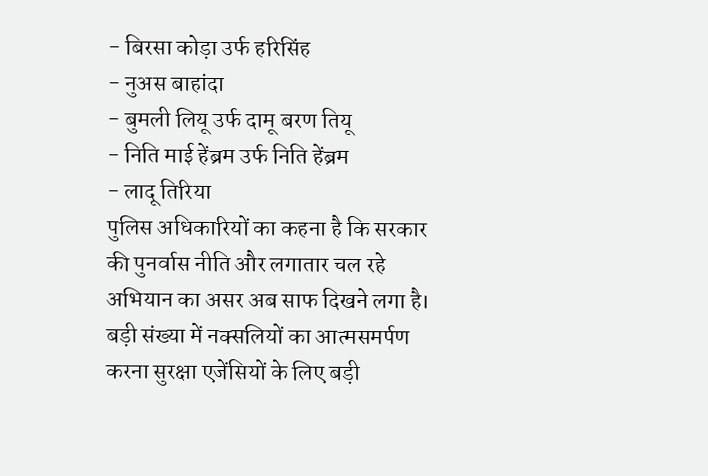- बिरसा कोड़ा उर्फ हरिसिंह
- नुअस बाहांदा
- बुमली लियू उर्फ दामू बरण तियू
- निति माई हेंब्रम उर्फ निति हेंब्रम
- लादू तिरिया
पुलिस अधिकारियों का कहना है कि सरकार की पुनर्वास नीति और लगातार चल रहे अभियान का असर अब साफ दिखने लगा है। बड़ी संख्या में नक्सलियों का आत्मसमर्पण करना सुरक्षा एजेंसियों के लिए बड़ी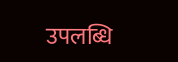उपलब्धि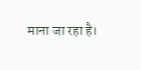माना जा रहा है।